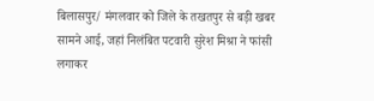बिलासपुर/ मंगलवार को जिले के तखतपुर से बड़ी खबर सामने आई, जहां निलंबित पटवारी सुरेश मिश्रा ने फांसी लगाकर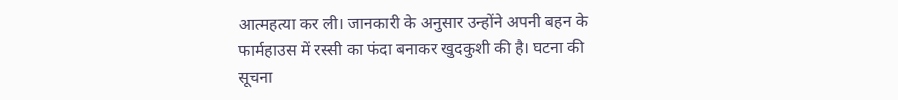आत्महत्या कर ली। जानकारी के अनुसार उन्होंने अपनी बहन के फार्महाउस में रस्सी का फंदा बनाकर खुदकुशी की है। घटना की सूचना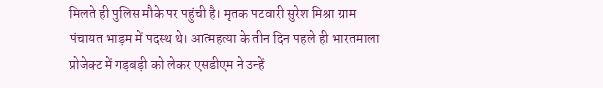मिलते ही पुलिस मौके पर पहुंची है। मृतक पटवारी सुरेश मिश्रा ग्राम पंचायत भाड़म में पदस्थ थे। आत्महत्या के तीन दिन पहले ही भारतमाला प्रोजेक्ट में गड़बड़ी को लेकर एसडीएम ने उन्हें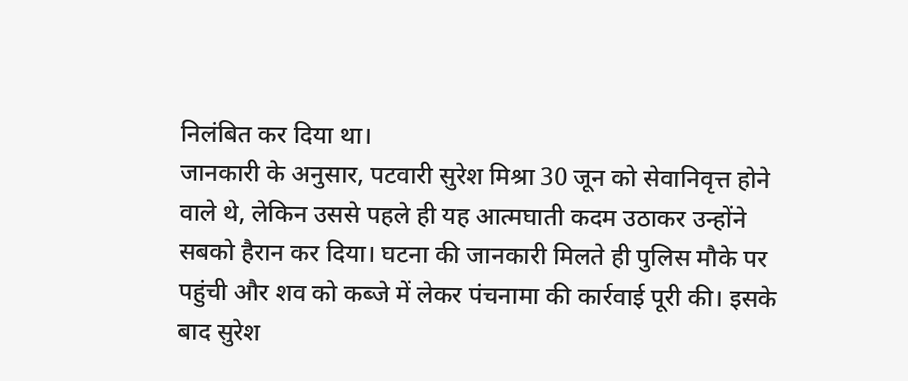निलंबित कर दिया था।
जानकारी के अनुसार, पटवारी सुरेश मिश्रा 30 जून को सेवानिवृत्त होने वाले थे, लेकिन उससे पहले ही यह आत्मघाती कदम उठाकर उन्होंने सबको हैरान कर दिया। घटना की जानकारी मिलते ही पुलिस मौके पर पहुंची और शव को कब्जे में लेकर पंचनामा की कार्रवाई पूरी की। इसके बाद सुरेश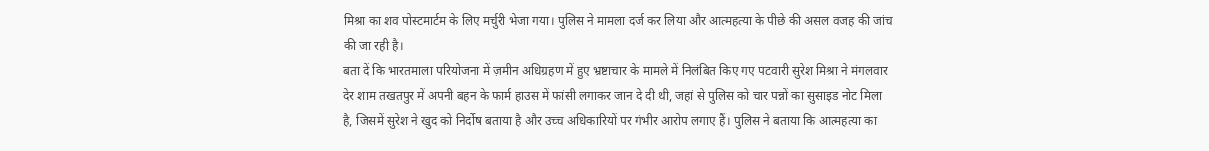मिश्रा का शव पोस्टमार्टम के लिए मर्चुरी भेजा गया। पुलिस ने मामला दर्ज कर लिया और आत्महत्या के पीछे की असल वजह की जांच की जा रही है।
बता दें कि भारतमाला परियोजना में ज़मीन अधिग्रहण में हुए भ्रष्टाचार के मामले में निलंबित किए गए पटवारी सुरेश मिश्रा ने मंगलवार देर शाम तखतपुर में अपनी बहन के फार्म हाउस में फांसी लगाकर जान दे दी थी, जहां से पुलिस को चार पन्नों का सुसाइड नोट मिला है, जिसमें सुरेश ने खुद को निर्दोष बताया है और उच्च अधिकारियों पर गंभीर आरोप लगाए हैं। पुलिस ने बताया कि आत्महत्या का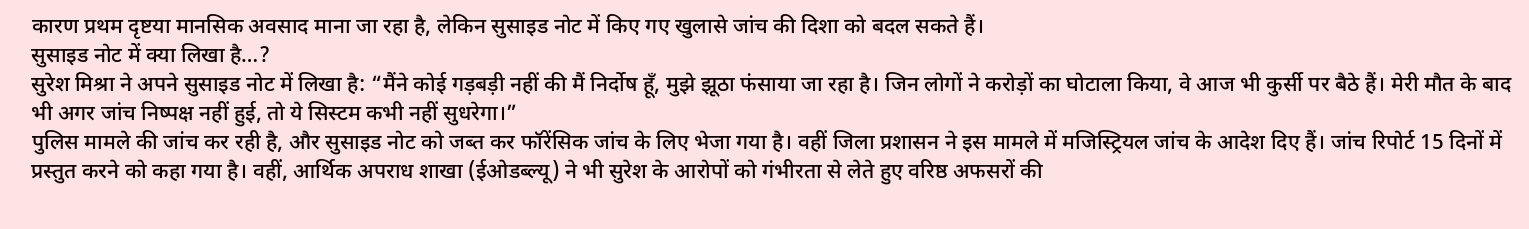कारण प्रथम दृष्टया मानसिक अवसाद माना जा रहा है, लेकिन सुसाइड नोट में किए गए खुलासे जांच की दिशा को बदल सकते हैं।
सुसाइड नोट में क्या लिखा है…?
सुरेश मिश्रा ने अपने सुसाइड नोट में लिखा है: “मैंने कोई गड़बड़ी नहीं की मैं निर्दोष हूँ, मुझे झूठा फंसाया जा रहा है। जिन लोगों ने करोड़ों का घोटाला किया, वे आज भी कुर्सी पर बैठे हैं। मेरी मौत के बाद भी अगर जांच निष्पक्ष नहीं हुई, तो ये सिस्टम कभी नहीं सुधरेगा।”
पुलिस मामले की जांच कर रही है, और सुसाइड नोट को जब्त कर फॉरेंसिक जांच के लिए भेजा गया है। वहीं जिला प्रशासन ने इस मामले में मजिस्ट्रियल जांच के आदेश दिए हैं। जांच रिपोर्ट 15 दिनों में प्रस्तुत करने को कहा गया है। वहीं, आर्थिक अपराध शाखा (ईओडब्ल्यू) ने भी सुरेश के आरोपों को गंभीरता से लेते हुए वरिष्ठ अफसरों की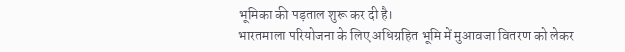भूमिका की पड़ताल शुरू कर दी है।
भारतमाला परियोजना के लिए अधिग्रहित भूमि में मुआवजा वितरण को लेकर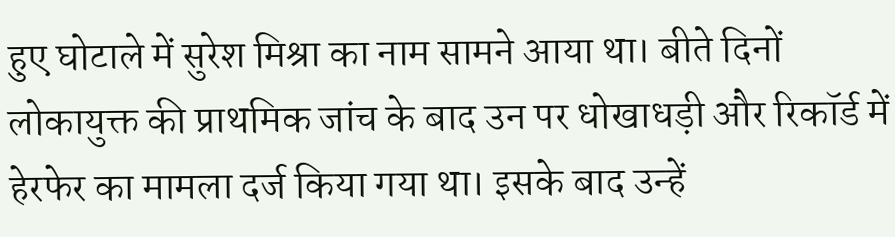हुए घोटाले में सुरेश मिश्रा का नाम सामने आया था। बीते दिनों लोकायुक्त की प्राथमिक जांच के बाद उन पर धोखाधड़ी और रिकॉर्ड में हेरफेर का मामला दर्ज किया गया था। इसके बाद उन्हें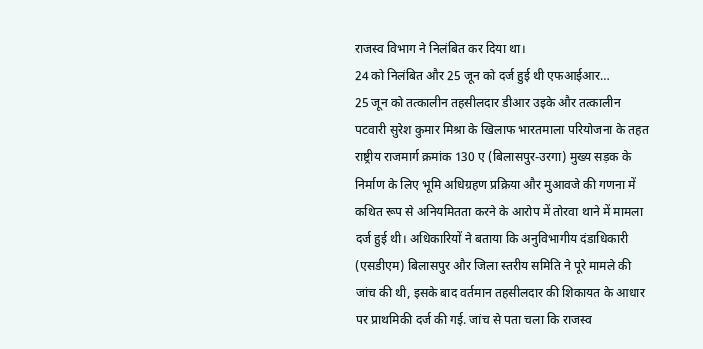राजस्व विभाग ने निलंबित कर दिया था।
24 को निलंबित और 25 जून को दर्ज हुई थी एफआईआर…
25 जून को तत्कालीन तहसीलदार डीआर उइके और तत्कालीन पटवारी सुरेश कुमार मिश्रा के खिलाफ भारतमाला परियोजना के तहत राष्ट्रीय राजमार्ग क्रमांक 130 ए (बिलासपुर-उरगा) मुख्य सड़क के निर्माण के लिए भूमि अधिग्रहण प्रक्रिया और मुआवजे की गणना में कथित रूप से अनियमितता करने के आरोप में तोरवा थाने में मामला दर्ज हुई थी। अधिकारियों ने बताया कि अनुविभागीय दंडाधिकारी (एसडीएम) बिलासपुर और जिला स्तरीय समिति ने पूरे मामले की जांच की थी, इसके बाद वर्तमान तहसीलदार की शिकायत के आधार पर प्राथमिकी दर्ज की गई. जांच से पता चला कि राजस्व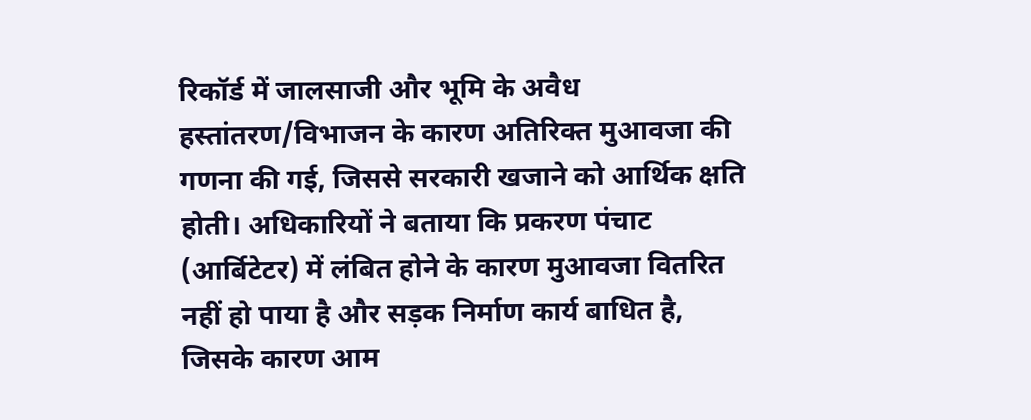रिकॉर्ड में जालसाजी और भूमि के अवैध हस्तांतरण/विभाजन के कारण अतिरिक्त मुआवजा की गणना की गई, जिससे सरकारी खजाने को आर्थिक क्षति होती। अधिकारियों ने बताया कि प्रकरण पंचाट (आर्बिटेटर) में लंबित होने के कारण मुआवजा वितरित नहीं हो पाया है और सड़क निर्माण कार्य बाधित है, जिसके कारण आम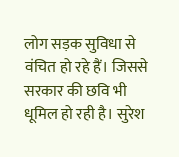लोग सड़क सुविधा से वंचित हो रहे हैं। जिससे सरकार की छवि भी धूमिल हो रही है। सुरेश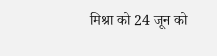मिश्रा को 24 जून को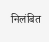निलंबित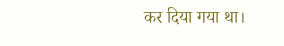कर दिया गया था।